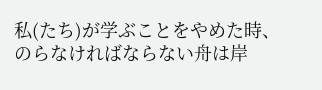私(たち)が学ぶことをやめた時、
のらなければならない舟は岸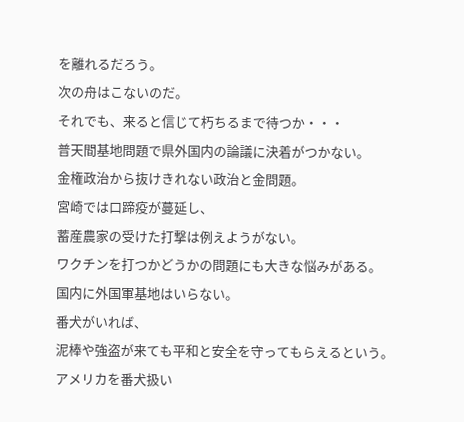を離れるだろう。
次の舟はこないのだ。
それでも、来ると信じて朽ちるまで待つか・・・
普天間基地問題で県外国内の論議に決着がつかない。
金権政治から抜けきれない政治と金問題。
宮崎では口蹄疫が蔓延し、
蓄産農家の受けた打撃は例えようがない。
ワクチンを打つかどうかの問題にも大きな悩みがある。
国内に外国軍基地はいらない。
番犬がいれば、
泥棒や強盗が来ても平和と安全を守ってもらえるという。
アメリカを番犬扱い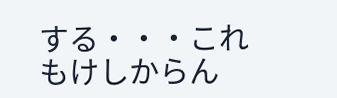する・・・これもけしからん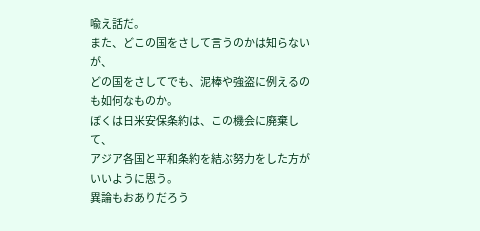喩え話だ。
また、どこの国をさして言うのかは知らないが、
どの国をさしてでも、泥棒や強盗に例えるのも如何なものか。
ぼくは日米安保条約は、この機会に廃棄して、
アジア各国と平和条約を結ぶ努力をした方がいいように思う。
異論もおありだろう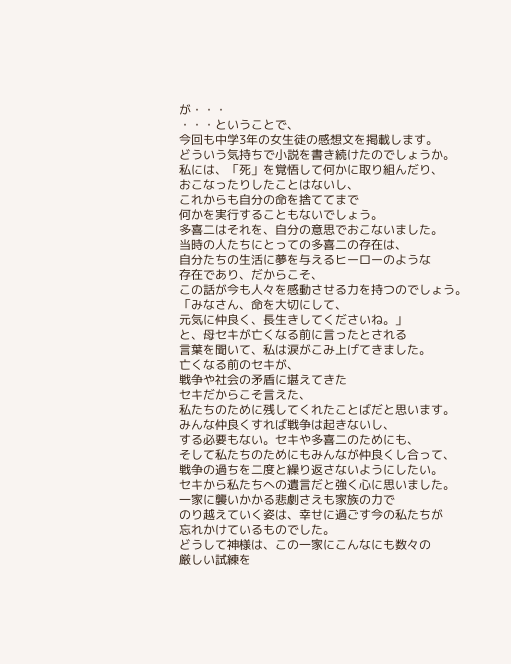が・・・
・・・ということで、
今回も中学3年の女生徒の感想文を掲載します。
どういう気持ちで小説を書き続けたのでしょうか。
私には、「死」を覚悟して何かに取り組んだり、
おこなったりしたことはないし、
これからも自分の命を捨ててまで
何かを実行することもないでしょう。
多喜二はそれを、自分の意思でおこないました。
当時の人たちにとっての多喜二の存在は、
自分たちの生活に夢を与えるヒーローのような
存在であり、だからこそ、
この話が今も人々を感動させる力を持つのでしょう。
「みなさん、命を大切にして、
元気に仲良く、長生きしてくださいね。」
と、母セキが亡くなる前に言ったとされる
言葉を聞いて、私は涙がこみ上げてきました。
亡くなる前のセキが、
戦争や社会の矛盾に堪えてきた
セキだからこそ言えた、
私たちのために残してくれたことばだと思います。
みんな仲良くすれば戦争は起きないし、
する必要もない。セキや多喜二のためにも、
そして私たちのためにもみんなが仲良くし合って、
戦争の過ちを二度と繰り返さないようにしたい。
セキから私たちへの遺言だと強く心に思いました。
一家に襲いかかる悲劇さえも家族の力で
のり越えていく姿は、幸せに過ごす今の私たちが
忘れかけているものでした。
どうして神様は、この一家にこんなにも数々の
厳しい試練を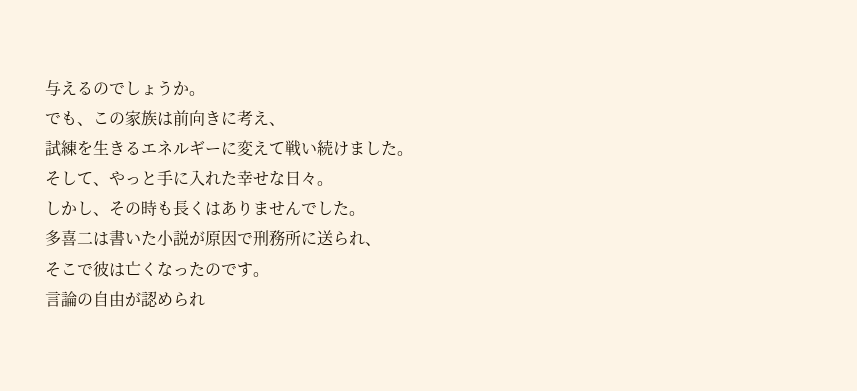与えるのでしょうか。
でも、この家族は前向きに考え、
試練を生きるエネルギーに変えて戦い続けました。
そして、やっと手に入れた幸せな日々。
しかし、その時も長くはありませんでした。
多喜二は書いた小説が原因で刑務所に送られ、
そこで彼は亡くなったのです。
言論の自由が認められ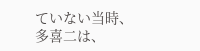ていない当時、
多喜二は、